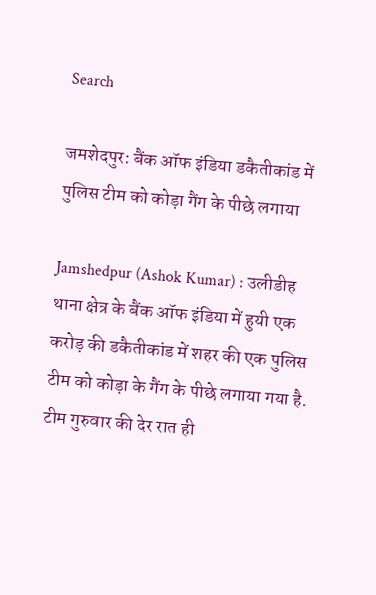Search

जमशेदपुर: बैंक ऑफ इंडिया डकैतीकांड में पुलिस टीम को कोड़ा गैंग के पीछे लगाया

Jamshedpur (Ashok Kumar) : उलीडीह थाना क्षेत्र के बैंक ऑफ इंडिया में हुयी एक करोड़ की डकैतीकांड में शहर की एक पुलिस टीम को कोड़ा के गैंग के पीछे लगाया गया है. टीम गुरुवार की देर रात ही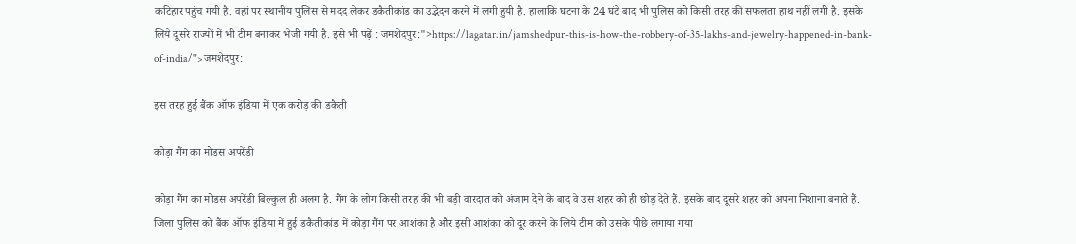कटिहार पहुंच गयी है. वहां पर स्थानीय पुलिस से मदद लेकर डकैतीकांड का उद्भेदन करने में लगी हुयी है. हालाकि घटना के 24 घंटे बाद भी पुलिस को किसी तरह की सफलता हाथ नहीं लगी है. इसके लिये दूसरे राज्यों में भी टीम बनाकर भेजी गयी है. इसे भी पढ़ें : जमशेदपुर:">https://lagatar.in/jamshedpur-this-is-how-the-robbery-of-35-lakhs-and-jewelry-happened-in-bank-of-india/">जमशेदपुर:

इस तरह हुई बैंक ऑफ इंडिया में एक करोड़ की डकैती

कोड़ा गैंग का मोडस अपरेंडी

कोड़ा गैंग का मोडस अपरेंडी बिल्कुल ही अलग है. गैंग के लोग किसी तरह की भी बड़ी वारदात को अंजाम देने के बाद वे उस शहर को ही छोड़ देते हैं. इसके बाद दूसरे शहर को अपना निशाना बनाते हैं. जिला पुलिस को बैंक ऑफ इंडिया में हुई डकैतीकांड में कोड़ा गैंग पर आशंका है और इसी आशंका को दूर करने के लिये टीम को उसके पीछे लगाया गया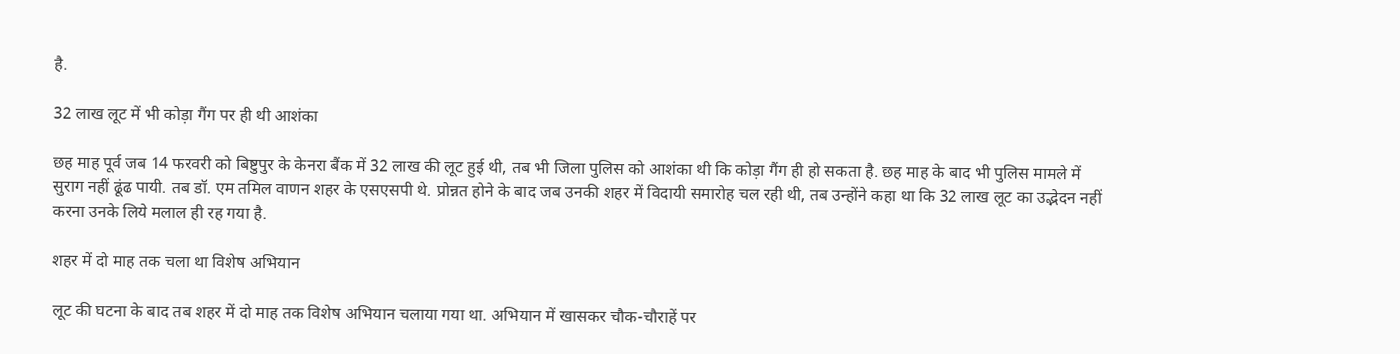है.

32 लाख लूट में भी कोड़ा गैंग पर ही थी आशंका

छह माह पूर्व जब 14 फरवरी को बिष्टुपुर के केनरा बैंक में 32 लाख की लूट हुई थी, तब भी जिला पुलिस को आशंका थी कि कोड़ा गैंग ही हो सकता है. छह माह के बाद भी पुलिस मामले में सुराग नहीं ढूंढ पायी. तब डॉ. एम तमिल वाणन शहर के एसएसपी थे. प्रोन्नत होने के बाद जब उनकी शहर में विदायी समारोह चल रही थी, तब उन्होंने कहा था कि 32 लाख लूट का उद्भेदन नहीं करना उनके लिये मलाल ही रह गया है.

शहर में दो माह तक चला था विशेष अभियान

लूट की घटना के बाद तब शहर में दो माह तक विशेष अभियान चलाया गया था. अभियान में खासकर चौक-चौराहें पर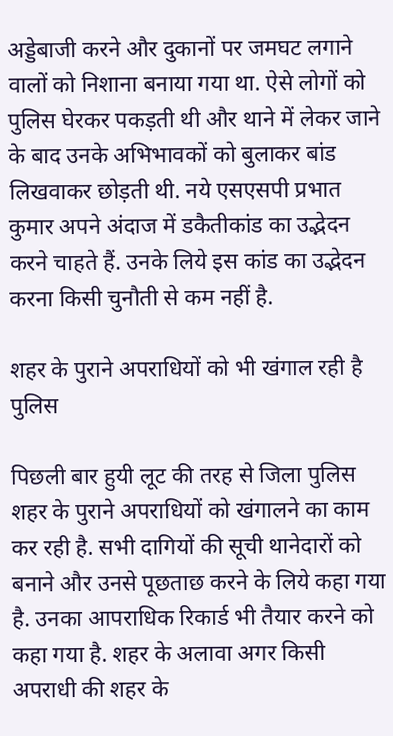अड्डेबाजी करने और दुकानों पर जमघट लगाने वालों को निशाना बनाया गया था. ऐसे लोगों को पुलिस घेरकर पकड़ती थी और थाने में लेकर जाने के बाद उनके अभिभावकों को बुलाकर बांड लिखवाकर छोड़ती थी. नये एसएसपी प्रभात कुमार अपने अंदाज में डकैतीकांड का उद्भेदन करने चाहते हैं. उनके लिये इस कांड का उद्भेदन करना किसी चुनौती से कम नहीं है.

शहर के पुराने अपराधियों को भी खंगाल रही है पुलिस

पिछली बार हुयी लूट की तरह से जिला पुलिस शहर के पुराने अपराधियों को खंगालने का काम कर रही है. सभी दागियों की सूची थानेदारों को बनाने और उनसे पूछताछ करने के लिये कहा गया है. उनका आपराधिक रिकार्ड भी तैयार करने को कहा गया है. शहर के अलावा अगर किसी अपराधी की शहर के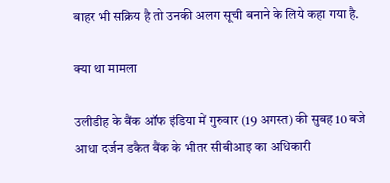बाहर भी सक्रिय है तो उनकी अलग सूची बनाने के लिये कहा गया है.

क्या था मामला

उलीडीह के बैंक ऑफ इंडिया में गुरुवार (19 अगस्त) की सुबह 10 बजे आधा दर्जन डकैत बैंक के भीतर सीबीआइ का अधिकारी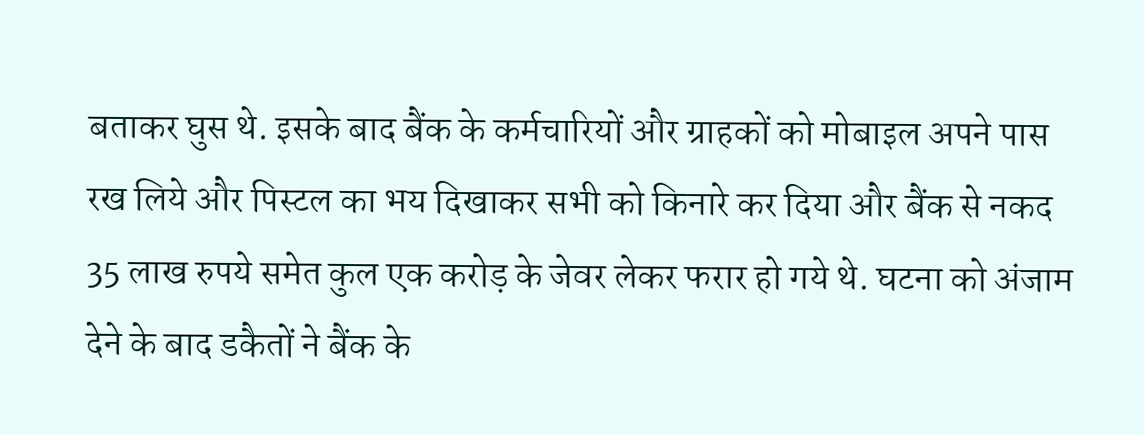बताकर घुस थे. इसके बाद बैंक के कर्मचारियों और ग्राहकों को मोबाइल अपने पास रख लिये और पिस्टल का भय दिखाकर सभी को किनारे कर दिया और बैंक से नकद 35 लाख रुपये समेत कुल एक करोड़ के जेवर लेकर फरार हो गये थे. घटना को अंजाम देने के बाद डकैतों ने बैंक के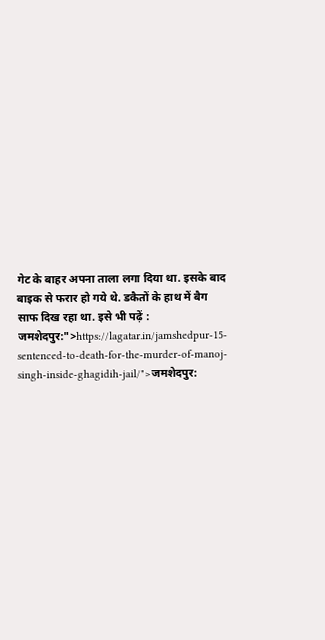गेट के बाहर अपना ताला लगा दिया था. इसके बाद बाइक से फरार हो गये थे. डकैतों के हाथ में बैग साफ दिख रहा था. इसे भी पढ़ें : जमशेदपुर:">https://lagatar.in/jamshedpur-15-sentenced-to-death-for-the-murder-of-manoj-singh-inside-ghagidih-jail/">जमशेदपुर: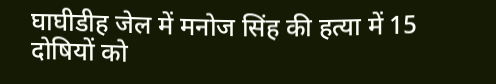घाघीडीह जेल में मनोज सिंह की हत्या में 15 दोषियों को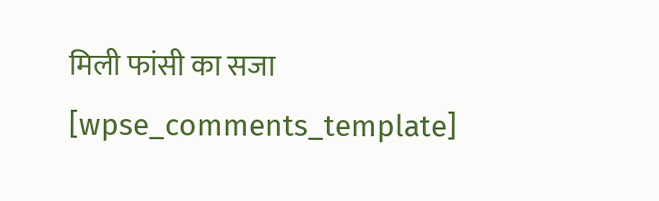मिली फांसी का सजा
[wpse_comments_template]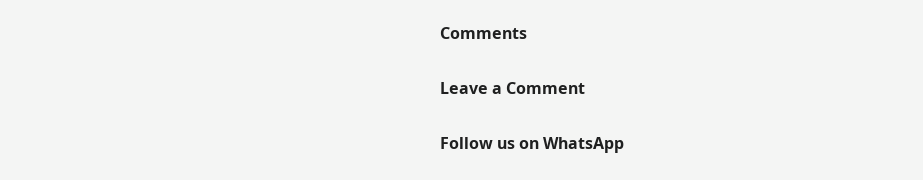Comments

Leave a Comment

Follow us on WhatsApp